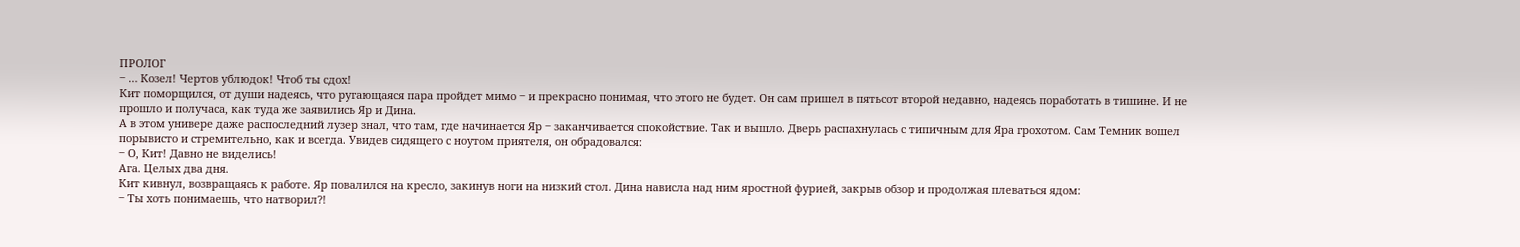ПРОЛОГ
‒ … Козел! Чертов ублюдок! Чтоб ты сдох!
Кит поморщился, от души надеясь, что ругающаяся пара пройдет мимо ‒ и прекрасно понимая, что этого не будет. Он сам пришел в пятьсот второй недавно, надеясь поработать в тишине. И не прошло и получаса, как туда же заявились Яр и Дина.
А в этом универе даже распоследний лузер знал, что там, где начинается Яр ‒ заканчивается спокойствие. Так и вышло. Дверь распахнулась с типичным для Яра грохотом. Сам Темник вошел порывисто и стремительно, как и всегда. Увидев сидящего с ноутом приятеля, он обрадовался:
‒ О, Кит! Давно не виделись!
Ага. Целых два дня.
Кит кивнул, возвращаясь к работе. Яр повалился на кресло, закинув ноги на низкий стол. Дина нависла над ним яростной фурией, закрыв обзор и продолжая плеваться ядом:
‒ Ты хоть понимаешь, что натворил?!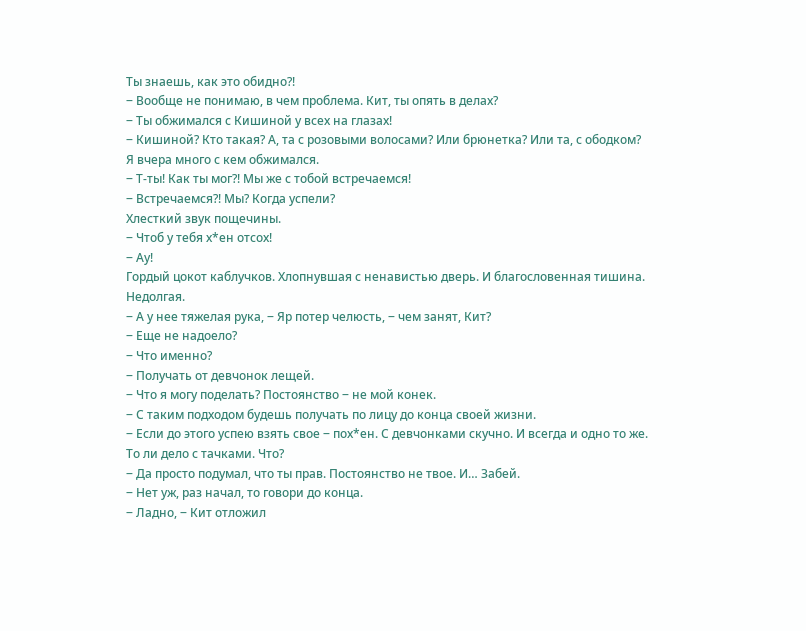Ты знаешь, как это обидно?!
‒ Вообще не понимаю, в чем проблема. Кит, ты опять в делах?
‒ Ты обжимался с Кишиной у всех на глазах!
‒ Кишиной? Кто такая? А, та с розовыми волосами? Или брюнетка? Или та, с ободком? Я вчера много с кем обжимался.
‒ Т-ты! Как ты мог?! Мы же с тобой встречаемся!
‒ Встречаемся?! Мы? Когда успели?
Хлесткий звук пощечины.
‒ Чтоб у тебя х*ен отсох!
‒ Ау!
Гордый цокот каблучков. Хлопнувшая с ненавистью дверь. И благословенная тишина.
Недолгая.
‒ А у нее тяжелая рука, ‒ Яр потер челюсть, ‒ чем занят, Кит?
‒ Еще не надоело?
‒ Что именно?
‒ Получать от девчонок лещей.
‒ Что я могу поделать? Постоянство ‒ не мой конек.
‒ С таким подходом будешь получать по лицу до конца своей жизни.
‒ Если до этого успею взять свое ‒ пох*ен. С девчонками скучно. И всегда и одно то же. То ли дело с тачками. Что?
‒ Да просто подумал, что ты прав. Постоянство не твое. И… Забей.
‒ Нет уж, раз начал, то говори до конца.
‒ Ладно, ‒ Кит отложил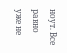ноут. Все равно уже не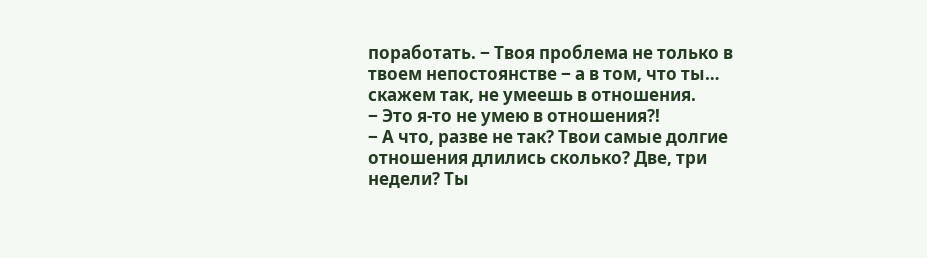поработать. ‒ Твоя проблема не только в твоем непостоянстве ‒ а в том, что ты… скажем так, не умеешь в отношения.
‒ Это я-то не умею в отношения?!
‒ А что, разве не так? Твои самые долгие отношения длились сколько? Две, три недели? Ты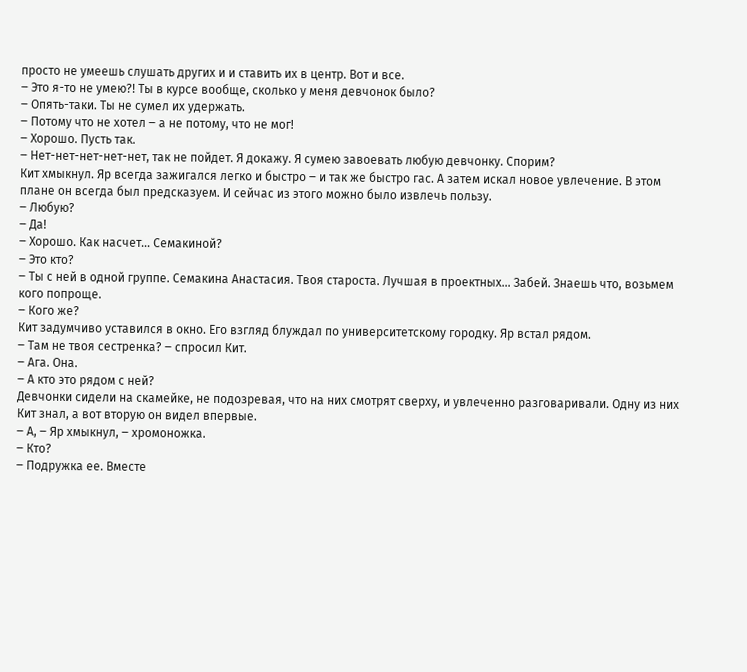просто не умеешь слушать других и и ставить их в центр. Вот и все.
‒ Это я-то не умею?! Ты в курсе вообще, сколько у меня девчонок было?
‒ Опять-таки. Ты не сумел их удержать.
‒ Потому что не хотел ‒ а не потому, что не мог!
‒ Хорошо. Пусть так.
‒ Нет-нет-нет-нет-нет, так не пойдет. Я докажу. Я сумею завоевать любую девчонку. Спорим?
Кит хмыкнул. Яр всегда зажигался легко и быстро ‒ и так же быстро гас. А затем искал новое увлечение. В этом плане он всегда был предсказуем. И сейчас из этого можно было извлечь пользу.
‒ Любую?
‒ Да!
‒ Хорошо. Как насчет… Семакиной?
‒ Это кто?
‒ Ты с ней в одной группе. Семакина Анастасия. Твоя староста. Лучшая в проектных… Забей. Знаешь что, возьмем кого попроще.
‒ Кого же?
Кит задумчиво уставился в окно. Его взгляд блуждал по университетскому городку. Яр встал рядом.
‒ Там не твоя сестренка? ‒ спросил Кит.
‒ Ага. Она.
‒ А кто это рядом с ней?
Девчонки сидели на скамейке, не подозревая, что на них смотрят сверху, и увлеченно разговаривали. Одну из них Кит знал, а вот вторую он видел впервые.
‒ А, ‒ Яр хмыкнул, ‒ хромоножка.
‒ Кто?
‒ Подружка ее. Вместе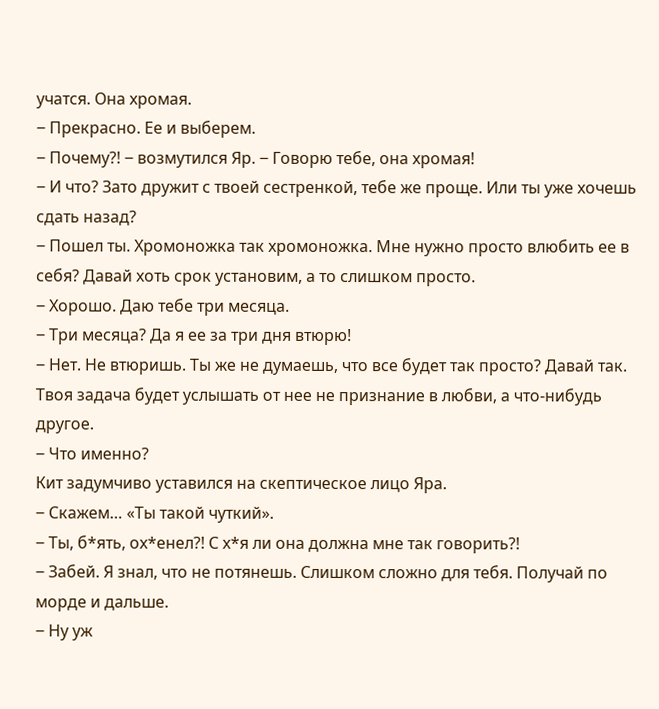учатся. Она хромая.
‒ Прекрасно. Ее и выберем.
‒ Почему?! ‒ возмутился Яр. ‒ Говорю тебе, она хромая!
‒ И что? Зато дружит с твоей сестренкой, тебе же проще. Или ты уже хочешь сдать назад?
‒ Пошел ты. Хромоножка так хромоножка. Мне нужно просто влюбить ее в себя? Давай хоть срок установим, а то слишком просто.
‒ Хорошо. Даю тебе три месяца.
‒ Три месяца? Да я ее за три дня втюрю!
‒ Нет. Не втюришь. Ты же не думаешь, что все будет так просто? Давай так. Твоя задача будет услышать от нее не признание в любви, а что-нибудь другое.
‒ Что именно?
Кит задумчиво уставился на скептическое лицо Яра.
‒ Скажем… «Ты такой чуткий».
‒ Ты, б*ять, ох*енел?! С х*я ли она должна мне так говорить?!
‒ Забей. Я знал, что не потянешь. Слишком сложно для тебя. Получай по морде и дальше.
‒ Ну уж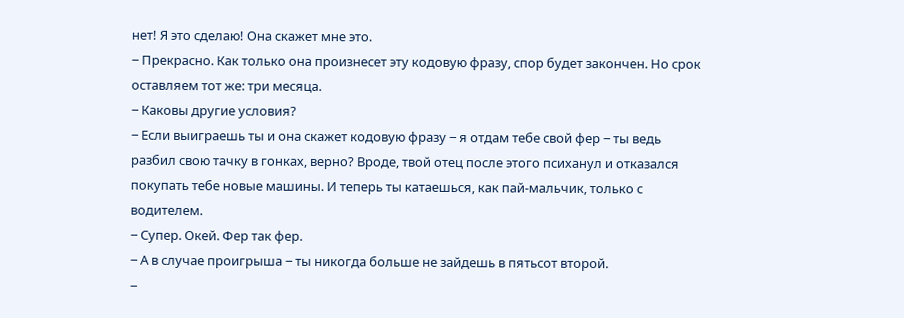нет! Я это сделаю! Она скажет мне это.
‒ Прекрасно. Как только она произнесет эту кодовую фразу, спор будет закончен. Но срок оставляем тот же: три месяца.
‒ Каковы другие условия?
‒ Если выиграешь ты и она скажет кодовую фразу ‒ я отдам тебе свой фер ‒ ты ведь разбил свою тачку в гонках, верно? Вроде, твой отец после этого психанул и отказался покупать тебе новые машины. И теперь ты катаешься, как пай-мальчик, только с водителем.
‒ Супер. Окей. Фер так фер.
‒ А в случае проигрыша ‒ ты никогда больше не зайдешь в пятьсот второй.
‒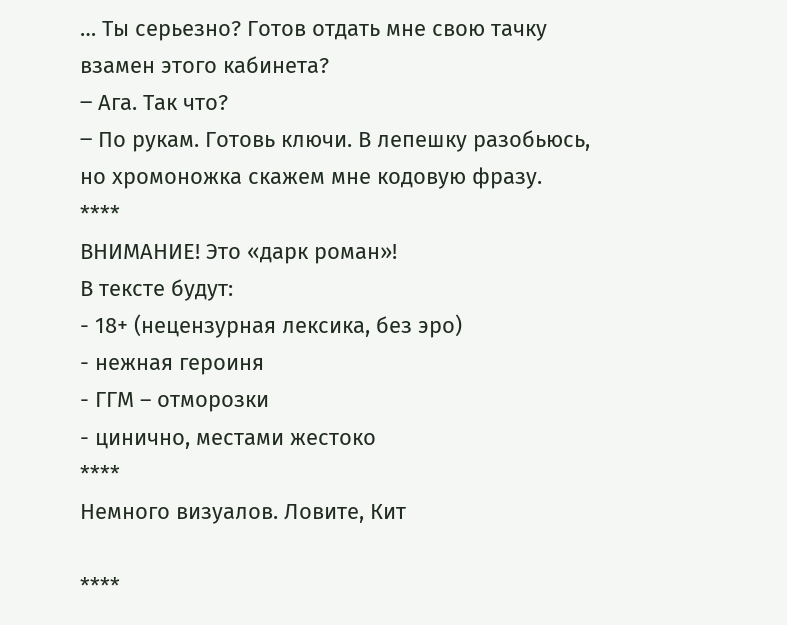… Ты серьезно? Готов отдать мне свою тачку взамен этого кабинета?
‒ Ага. Так что?
‒ По рукам. Готовь ключи. В лепешку разобьюсь, но хромоножка скажем мне кодовую фразу.
****
ВНИМАНИЕ! Это «дарк роман»!
В тексте будут:
- 18+ (нецензурная лексика, без эро)
- нежная героиня
- ГГМ – отморозки
- цинично, местами жестоко
****
Немного визуалов. Ловите, Кит

****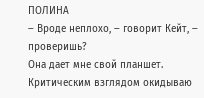ПОЛИНА
‒ Вроде неплохо, ‒ говорит Кейт, ‒ проверишь?
Она дает мне свой планшет. Критическим взглядом окидываю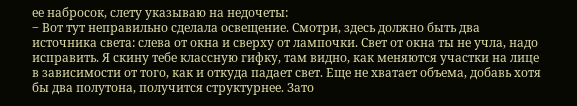ее набросок, слету указываю на недочеты:
‒ Вот тут неправильно сделала освещение. Смотри, здесь должно быть два источника света: слева от окна и сверху от лампочки. Свет от окна ты не учла, надо исправить. Я скину тебе классную гифку, там видно, как меняются участки на лице в зависимости от того, как и откуда падает свет. Еще не хватает объема, добавь хотя бы два полутона, получится структурнее. Зато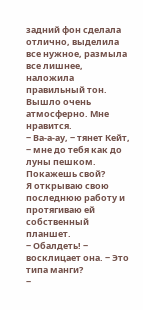задний фон сделала отлично, выделила все нужное, размыла все лишнее, наложила правильный тон. Вышло очень атмосферно. Мне нравится.
‒ Ва-а-ау, ‒ тянет Кейт, ‒ мне до тебя как до луны пешком. Покажешь свой?
Я открываю свою последнюю работу и протягиваю ей собственный планшет.
‒ Обалдеть! ‒ восклицает она. ‒ Это типа манги?
‒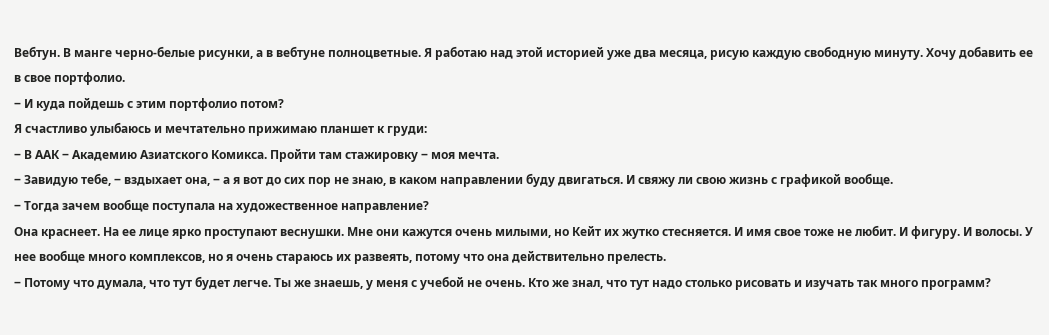Вебтун. В манге черно-белые рисунки, а в вебтуне полноцветные. Я работаю над этой историей уже два месяца, рисую каждую свободную минуту. Хочу добавить ее в свое портфолио.
‒ И куда пойдешь с этим портфолио потом?
Я счастливо улыбаюсь и мечтательно прижимаю планшет к груди:
‒ В ААК ‒ Академию Азиатского Комикса. Пройти там стажировку ‒ моя мечта.
‒ Завидую тебе, ‒ вздыхает она, ‒ а я вот до сих пор не знаю, в каком направлении буду двигаться. И свяжу ли свою жизнь с графикой вообще.
‒ Тогда зачем вообще поступала на художественное направление?
Она краснеет. На ее лице ярко проступают веснушки. Мне они кажутся очень милыми, но Кейт их жутко стесняется. И имя свое тоже не любит. И фигуру. И волосы. У нее вообще много комплексов, но я очень стараюсь их развеять, потому что она действительно прелесть.
‒ Потому что думала, что тут будет легче. Ты же знаешь, у меня с учебой не очень. Кто же знал, что тут надо столько рисовать и изучать так много программ?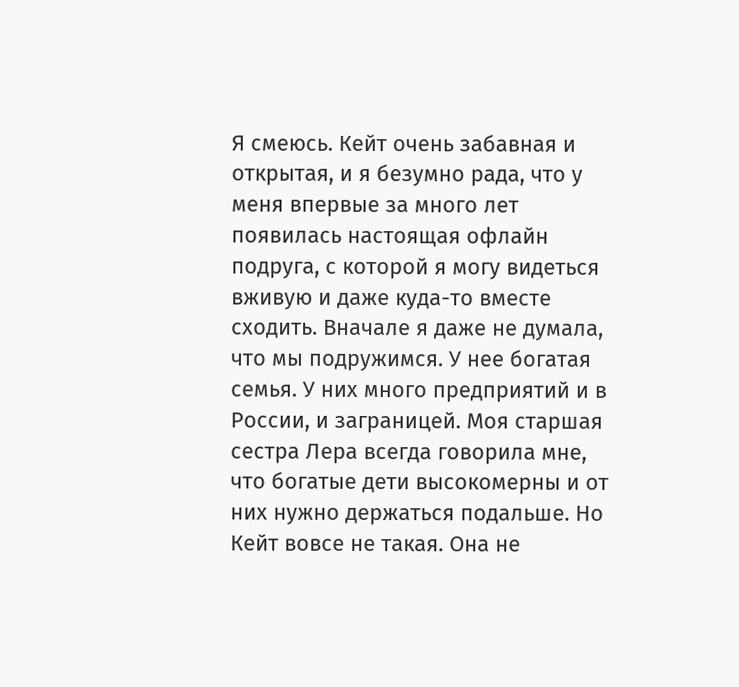Я смеюсь. Кейт очень забавная и открытая, и я безумно рада, что у меня впервые за много лет появилась настоящая офлайн подруга, с которой я могу видеться вживую и даже куда-то вместе сходить. Вначале я даже не думала, что мы подружимся. У нее богатая семья. У них много предприятий и в России, и заграницей. Моя старшая сестра Лера всегда говорила мне, что богатые дети высокомерны и от них нужно держаться подальше. Но Кейт вовсе не такая. Она не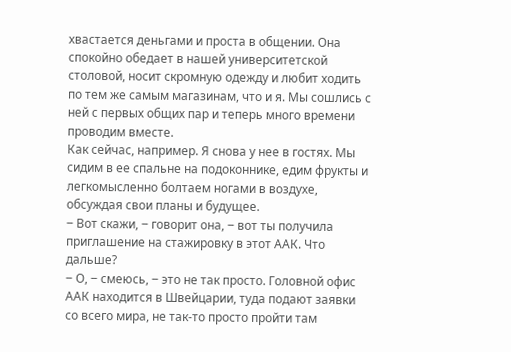хвастается деньгами и проста в общении. Она спокойно обедает в нашей университетской столовой, носит скромную одежду и любит ходить по тем же самым магазинам, что и я. Мы сошлись с ней с первых общих пар и теперь много времени проводим вместе.
Как сейчас, например. Я снова у нее в гостях. Мы сидим в ее спальне на подоконнике, едим фрукты и легкомысленно болтаем ногами в воздухе, обсуждая свои планы и будущее.
‒ Вот скажи, ‒ говорит она, ‒ вот ты получила приглашение на стажировку в этот ААК. Что дальше?
‒ О, ‒ смеюсь, ‒ это не так просто. Головной офис ААК находится в Швейцарии, туда подают заявки со всего мира, не так-то просто пройти там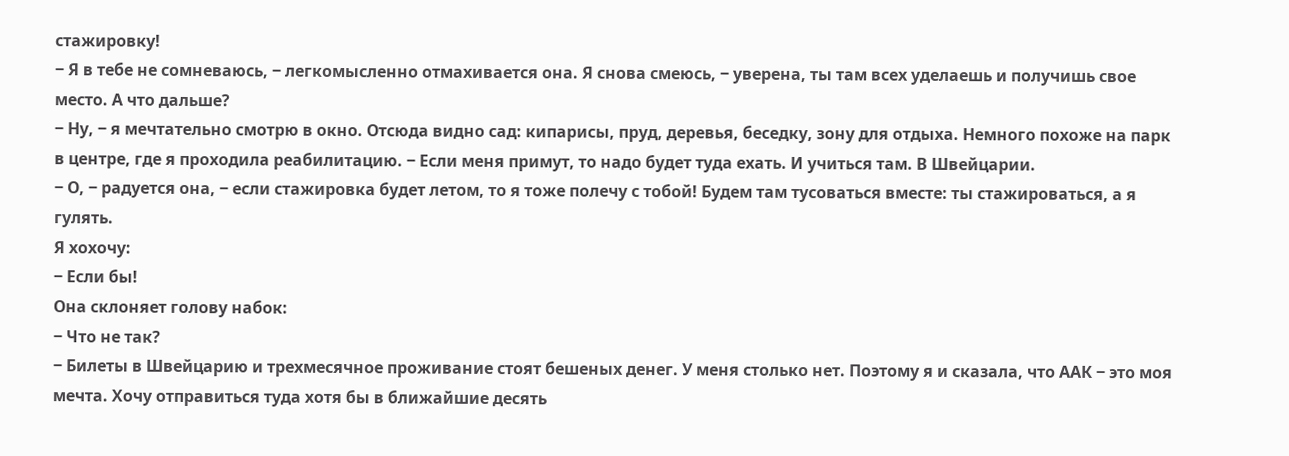стажировку!
‒ Я в тебе не сомневаюсь, ‒ легкомысленно отмахивается она. Я снова смеюсь, ‒ уверена, ты там всех уделаешь и получишь свое место. А что дальше?
‒ Ну, ‒ я мечтательно смотрю в окно. Отсюда видно сад: кипарисы, пруд, деревья, беседку, зону для отдыха. Немного похоже на парк в центре, где я проходила реабилитацию. ‒ Если меня примут, то надо будет туда ехать. И учиться там. В Швейцарии.
‒ О, ‒ радуется она, ‒ если стажировка будет летом, то я тоже полечу с тобой! Будем там тусоваться вместе: ты стажироваться, а я гулять.
Я хохочу:
‒ Если бы!
Она склоняет голову набок:
‒ Что не так?
‒ Билеты в Швейцарию и трехмесячное проживание стоят бешеных денег. У меня столько нет. Поэтому я и сказала, что ААК ‒ это моя мечта. Хочу отправиться туда хотя бы в ближайшие десять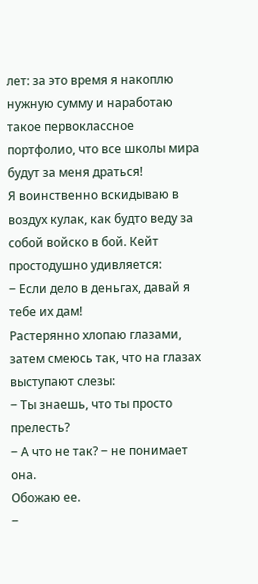лет: за это время я накоплю нужную сумму и наработаю такое первоклассное портфолио, что все школы мира будут за меня драться!
Я воинственно вскидываю в воздух кулак, как будто веду за собой войско в бой. Кейт простодушно удивляется:
‒ Если дело в деньгах, давай я тебе их дам!
Растерянно хлопаю глазами, затем смеюсь так, что на глазах выступают слезы:
‒ Ты знаешь, что ты просто прелесть?
‒ А что не так? ‒ не понимает она.
Обожаю ее.
‒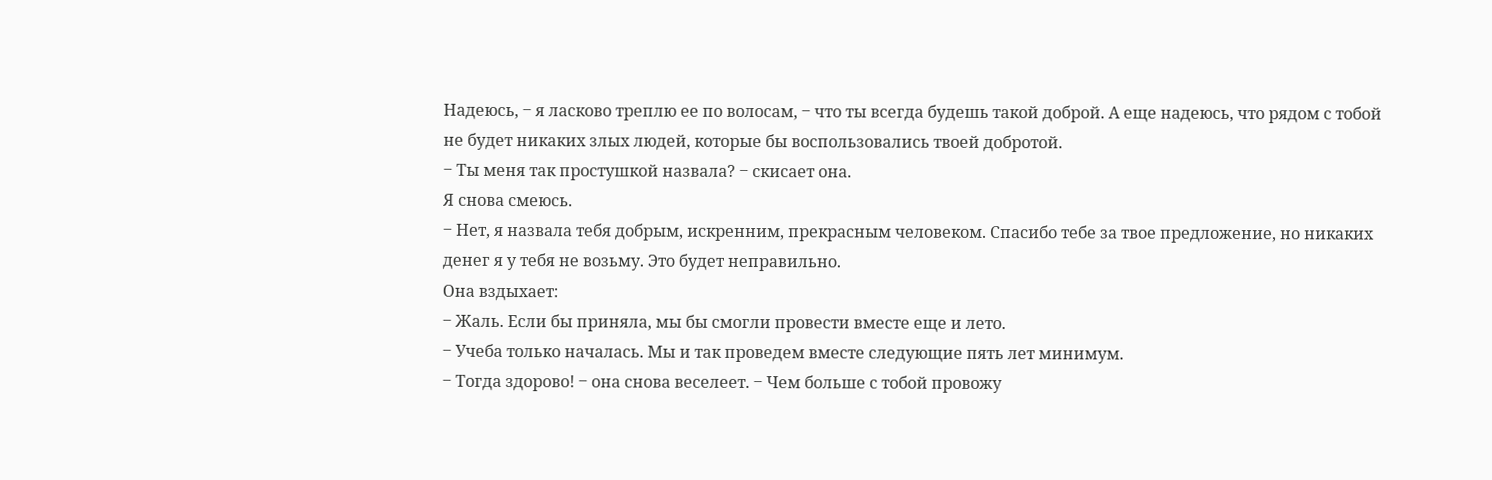Надеюсь, ‒ я ласково треплю ее по волосам, ‒ что ты всегда будешь такой доброй. А еще надеюсь, что рядом с тобой не будет никаких злых людей, которые бы воспользовались твоей добротой.
‒ Ты меня так простушкой назвала? ‒ скисает она.
Я снова смеюсь.
‒ Нет, я назвала тебя добрым, искренним, прекрасным человеком. Спасибо тебе за твое предложение, но никаких денег я у тебя не возьму. Это будет неправильно.
Она вздыхает:
‒ Жаль. Если бы приняла, мы бы смогли провести вместе еще и лето.
‒ Учеба только началась. Мы и так проведем вместе следующие пять лет минимум.
‒ Тогда здорово! ‒ она снова веселеет. ‒ Чем больше с тобой провожу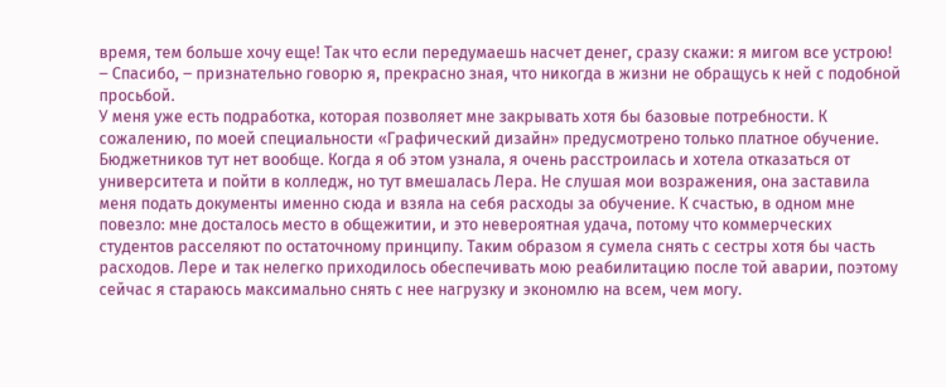время, тем больше хочу еще! Так что если передумаешь насчет денег, сразу скажи: я мигом все устрою!
‒ Спасибо, ‒ признательно говорю я, прекрасно зная, что никогда в жизни не обращусь к ней с подобной просьбой.
У меня уже есть подработка, которая позволяет мне закрывать хотя бы базовые потребности. К сожалению, по моей специальности «Графический дизайн» предусмотрено только платное обучение. Бюджетников тут нет вообще. Когда я об этом узнала, я очень расстроилась и хотела отказаться от университета и пойти в колледж, но тут вмешалась Лера. Не слушая мои возражения, она заставила меня подать документы именно сюда и взяла на себя расходы за обучение. К счастью, в одном мне повезло: мне досталось место в общежитии, и это невероятная удача, потому что коммерческих студентов расселяют по остаточному принципу. Таким образом я сумела снять с сестры хотя бы часть расходов. Лере и так нелегко приходилось обеспечивать мою реабилитацию после той аварии, поэтому сейчас я стараюсь максимально снять с нее нагрузку и экономлю на всем, чем могу.